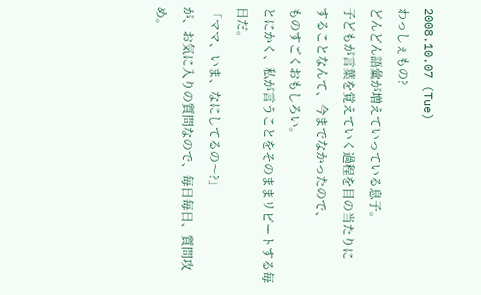2008.10.07 (Tue)
わっしぇもの?
どんどん語彙が増えていっている息子。
子どもが言葉を覚えていく過程を目の当たりに
することなんて、今までなかったので、
ものすごくおもしろい。
とにかく、私が言うことをそのままリピートする毎日だ。
「ママ、いま、なにしてるの〜?」
が、お気に入りの質問なので、毎日毎日、質問攻め。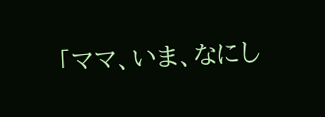「ママ、いま、なにし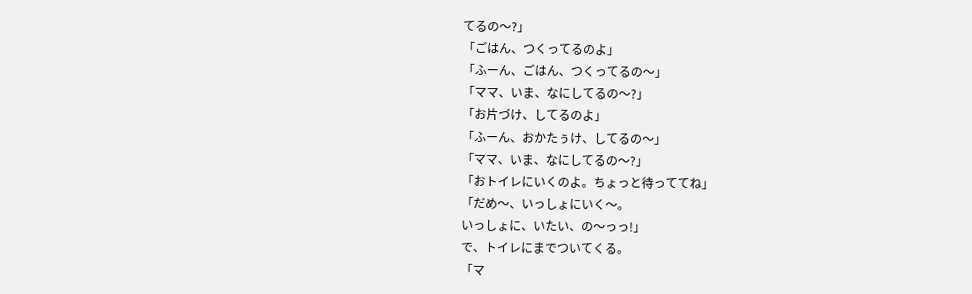てるの〜?」
「ごはん、つくってるのよ」
「ふーん、ごはん、つくってるの〜」
「ママ、いま、なにしてるの〜?」
「お片づけ、してるのよ」
「ふーん、おかたぅけ、してるの〜」
「ママ、いま、なにしてるの〜?」
「おトイレにいくのよ。ちょっと待っててね」
「だめ〜、いっしょにいく〜。
いっしょに、いたい、の〜っっ!」
で、トイレにまでついてくる。
「マ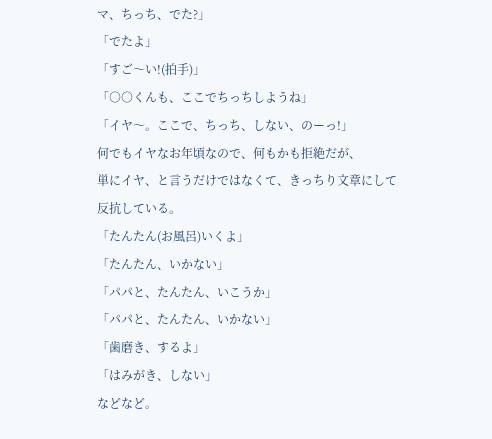マ、ちっち、でた?」
「でたよ」
「すご〜い!(拍手)」
「○○くんも、ここでちっちしようね」
「イヤ〜。ここで、ちっち、しない、のーっ!」
何でもイヤなお年頃なので、何もかも拒絶だが、
単にイヤ、と言うだけではなくて、きっちり文章にして
反抗している。
「たんたん(お風呂)いくよ」
「たんたん、いかない」
「パパと、たんたん、いこうか」
「パパと、たんたん、いかない」
「歯磨き、するよ」
「はみがき、しない」
などなど。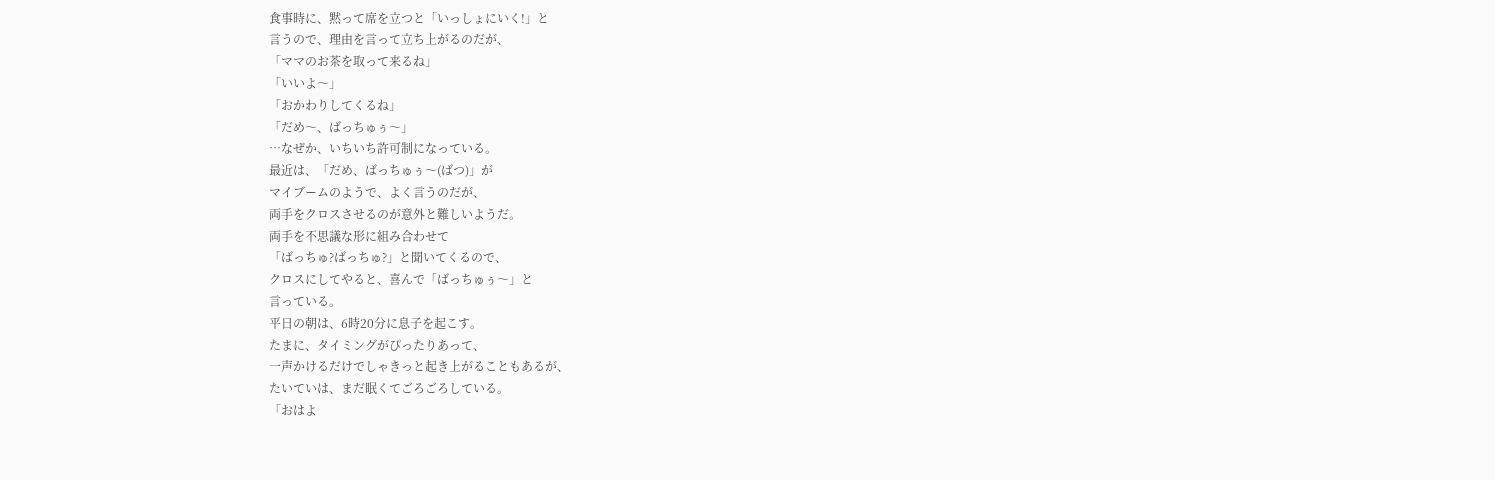食事時に、黙って席を立つと「いっしょにいく!」と
言うので、理由を言って立ち上がるのだが、
「ママのお茶を取って来るね」
「いいよ〜」
「おかわりしてくるね」
「だめ〜、ばっちゅぅ〜」
…なぜか、いちいち許可制になっている。
最近は、「だめ、ばっちゅぅ〜(ばつ)」が
マイブームのようで、よく言うのだが、
両手をクロスさせるのが意外と難しいようだ。
両手を不思議な形に組み合わせて
「ばっちゅ?ばっちゅ?」と聞いてくるので、
クロスにしてやると、喜んで「ばっちゅぅ〜」と
言っている。
平日の朝は、6時20分に息子を起こす。
たまに、タイミングがぴったりあって、
一声かけるだけでしゃきっと起き上がることもあるが、
たいていは、まだ眠くてごろごろしている。
「おはよ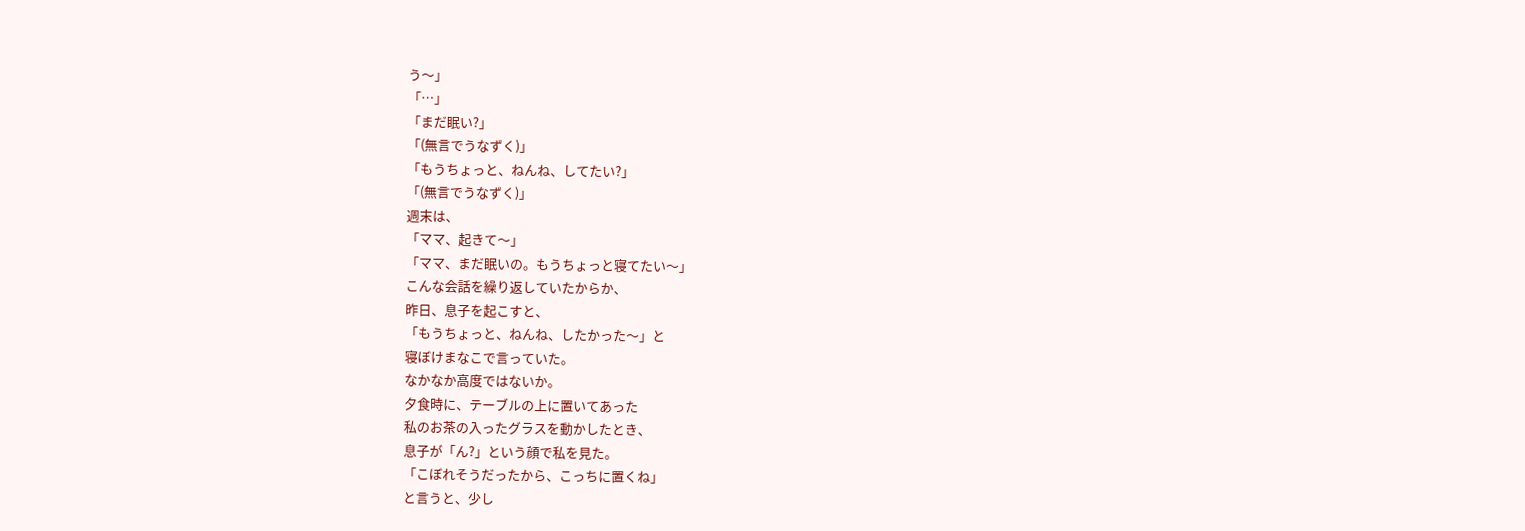う〜」
「…」
「まだ眠い?」
「(無言でうなずく)」
「もうちょっと、ねんね、してたい?」
「(無言でうなずく)」
週末は、
「ママ、起きて〜」
「ママ、まだ眠いの。もうちょっと寝てたい〜」
こんな会話を繰り返していたからか、
昨日、息子を起こすと、
「もうちょっと、ねんね、したかった〜」と
寝ぼけまなこで言っていた。
なかなか高度ではないか。
夕食時に、テーブルの上に置いてあった
私のお茶の入ったグラスを動かしたとき、
息子が「ん?」という顔で私を見た。
「こぼれそうだったから、こっちに置くね」
と言うと、少し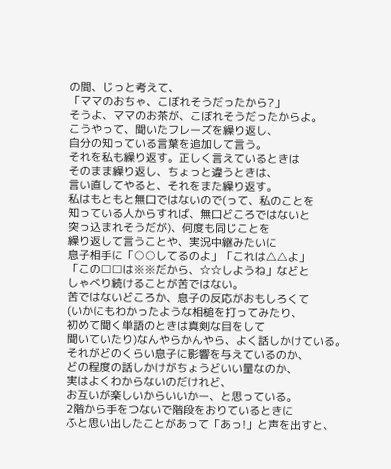の間、じっと考えて、
「ママのおちゃ、こぼれそうだったから?」
そうよ、ママのお茶が、こぼれそうだったからよ。
こうやって、聞いたフレーズを繰り返し、
自分の知っている言葉を追加して言う。
それを私も繰り返す。正しく言えているときは
そのまま繰り返し、ちょっと違うときは、
言い直してやると、それをまた繰り返す。
私はもともと無口ではないので(って、私のことを
知っている人からすれば、無口どころではないと
突っ込まれそうだが)、何度も同じことを
繰り返して言うことや、実況中継みたいに
息子相手に「○○してるのよ」「これは△△よ」
「この□□は※※だから、☆☆しようね」などと
しゃべり続けることが苦ではない。
苦ではないどころか、息子の反応がおもしろくて
(いかにもわかったような相槌を打ってみたり、
初めて聞く単語のときは真剣な目をして
聞いていたり)なんやらかんやら、よく話しかけている。
それがどのくらい息子に影響を与えているのか、
どの程度の話しかけがちょうどいい量なのか、
実はよくわからないのだけれど、
お互いが楽しいからいいかー、と思っている。
2階から手をつないで階段をおりているときに
ふと思い出したことがあって「あっ!」と声を出すと、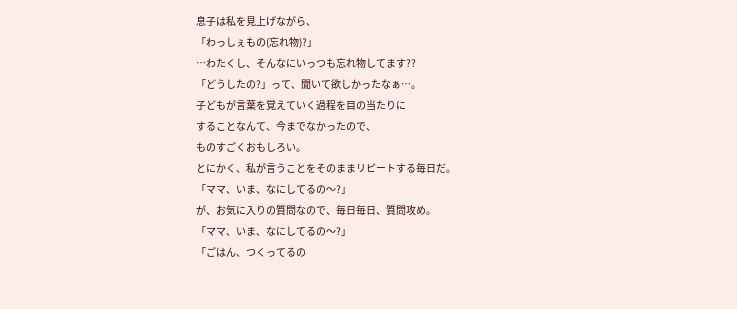息子は私を見上げながら、
「わっしぇもの(忘れ物)?」
…わたくし、そんなにいっつも忘れ物してます??
「どうしたの?」って、聞いて欲しかったなぁ…。
子どもが言葉を覚えていく過程を目の当たりに
することなんて、今までなかったので、
ものすごくおもしろい。
とにかく、私が言うことをそのままリピートする毎日だ。
「ママ、いま、なにしてるの〜?」
が、お気に入りの質問なので、毎日毎日、質問攻め。
「ママ、いま、なにしてるの〜?」
「ごはん、つくってるの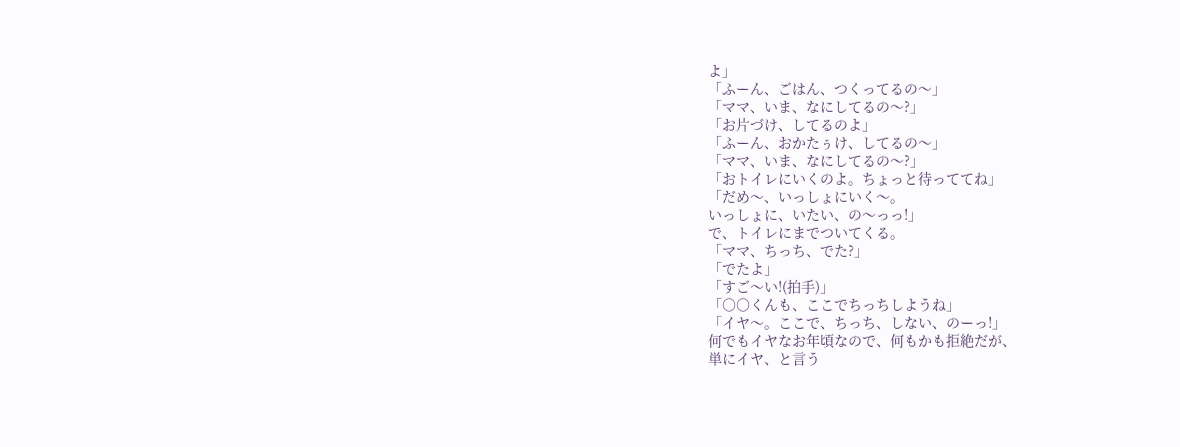よ」
「ふーん、ごはん、つくってるの〜」
「ママ、いま、なにしてるの〜?」
「お片づけ、してるのよ」
「ふーん、おかたぅけ、してるの〜」
「ママ、いま、なにしてるの〜?」
「おトイレにいくのよ。ちょっと待っててね」
「だめ〜、いっしょにいく〜。
いっしょに、いたい、の〜っっ!」
で、トイレにまでついてくる。
「ママ、ちっち、でた?」
「でたよ」
「すご〜い!(拍手)」
「○○くんも、ここでちっちしようね」
「イヤ〜。ここで、ちっち、しない、のーっ!」
何でもイヤなお年頃なので、何もかも拒絶だが、
単にイヤ、と言う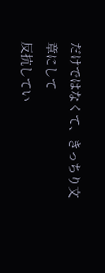だけではなくて、きっちり文章にして
反抗してい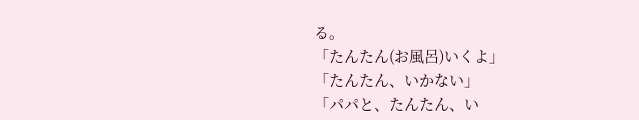る。
「たんたん(お風呂)いくよ」
「たんたん、いかない」
「パパと、たんたん、い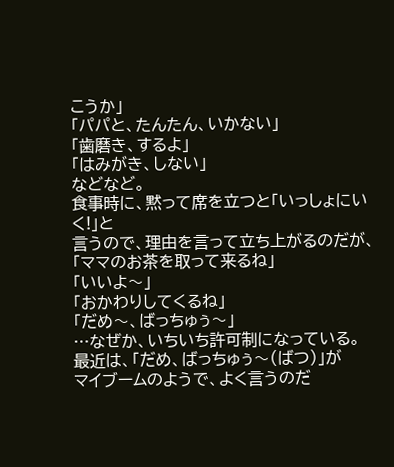こうか」
「パパと、たんたん、いかない」
「歯磨き、するよ」
「はみがき、しない」
などなど。
食事時に、黙って席を立つと「いっしょにいく!」と
言うので、理由を言って立ち上がるのだが、
「ママのお茶を取って来るね」
「いいよ〜」
「おかわりしてくるね」
「だめ〜、ばっちゅぅ〜」
…なぜか、いちいち許可制になっている。
最近は、「だめ、ばっちゅぅ〜(ばつ)」が
マイブームのようで、よく言うのだ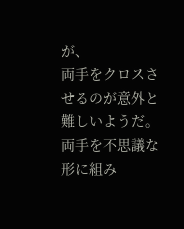が、
両手をクロスさせるのが意外と難しいようだ。
両手を不思議な形に組み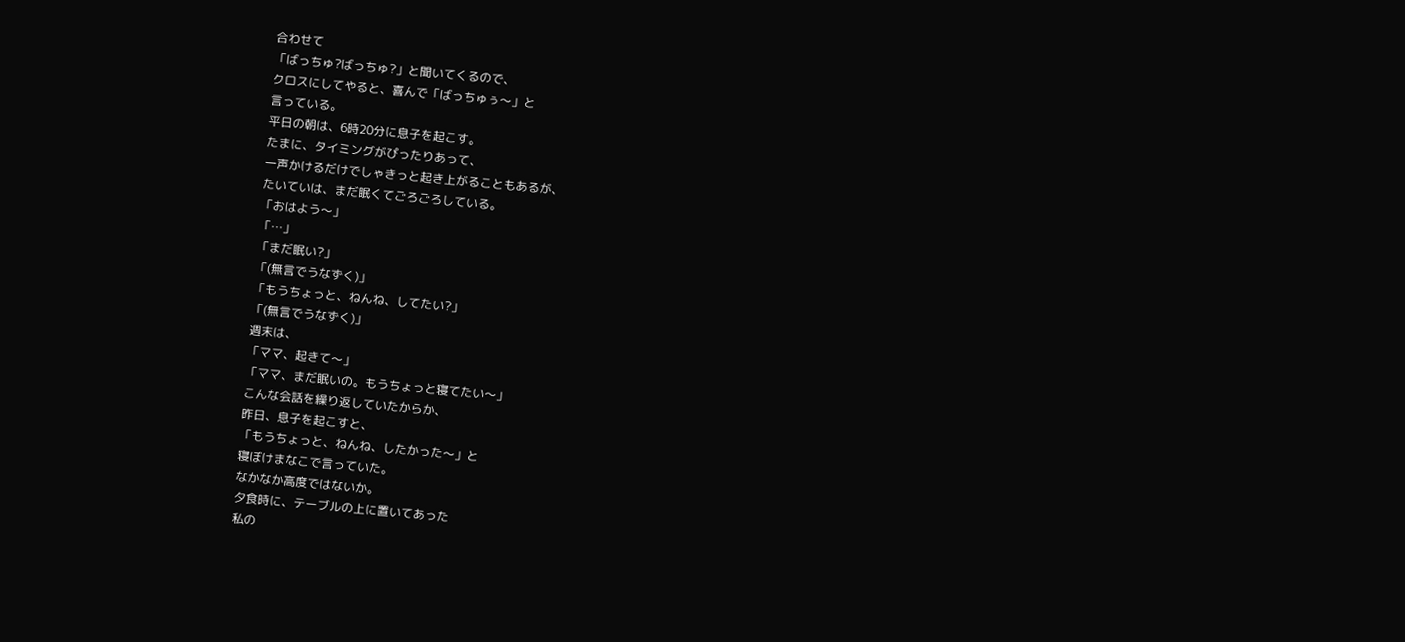合わせて
「ばっちゅ?ばっちゅ?」と聞いてくるので、
クロスにしてやると、喜んで「ばっちゅぅ〜」と
言っている。
平日の朝は、6時20分に息子を起こす。
たまに、タイミングがぴったりあって、
一声かけるだけでしゃきっと起き上がることもあるが、
たいていは、まだ眠くてごろごろしている。
「おはよう〜」
「…」
「まだ眠い?」
「(無言でうなずく)」
「もうちょっと、ねんね、してたい?」
「(無言でうなずく)」
週末は、
「ママ、起きて〜」
「ママ、まだ眠いの。もうちょっと寝てたい〜」
こんな会話を繰り返していたからか、
昨日、息子を起こすと、
「もうちょっと、ねんね、したかった〜」と
寝ぼけまなこで言っていた。
なかなか高度ではないか。
夕食時に、テーブルの上に置いてあった
私の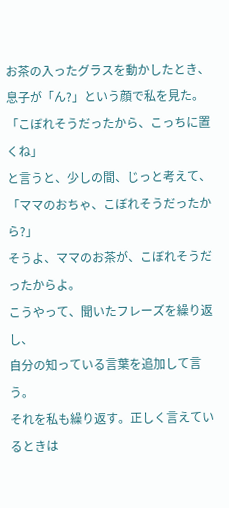お茶の入ったグラスを動かしたとき、
息子が「ん?」という顔で私を見た。
「こぼれそうだったから、こっちに置くね」
と言うと、少しの間、じっと考えて、
「ママのおちゃ、こぼれそうだったから?」
そうよ、ママのお茶が、こぼれそうだったからよ。
こうやって、聞いたフレーズを繰り返し、
自分の知っている言葉を追加して言う。
それを私も繰り返す。正しく言えているときは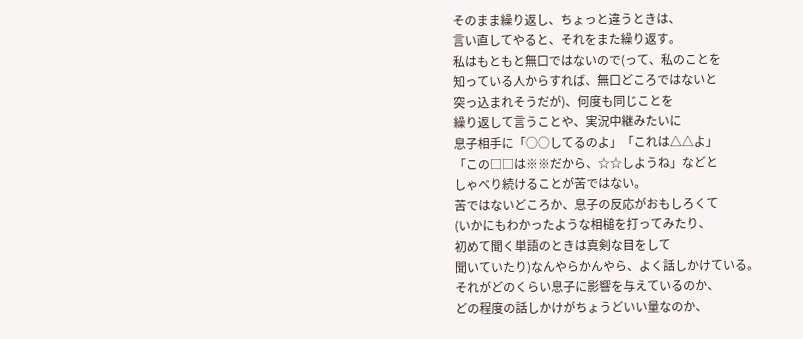そのまま繰り返し、ちょっと違うときは、
言い直してやると、それをまた繰り返す。
私はもともと無口ではないので(って、私のことを
知っている人からすれば、無口どころではないと
突っ込まれそうだが)、何度も同じことを
繰り返して言うことや、実況中継みたいに
息子相手に「○○してるのよ」「これは△△よ」
「この□□は※※だから、☆☆しようね」などと
しゃべり続けることが苦ではない。
苦ではないどころか、息子の反応がおもしろくて
(いかにもわかったような相槌を打ってみたり、
初めて聞く単語のときは真剣な目をして
聞いていたり)なんやらかんやら、よく話しかけている。
それがどのくらい息子に影響を与えているのか、
どの程度の話しかけがちょうどいい量なのか、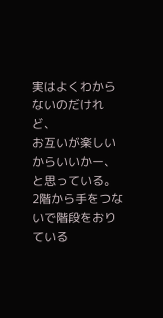実はよくわからないのだけれど、
お互いが楽しいからいいかー、と思っている。
2階から手をつないで階段をおりている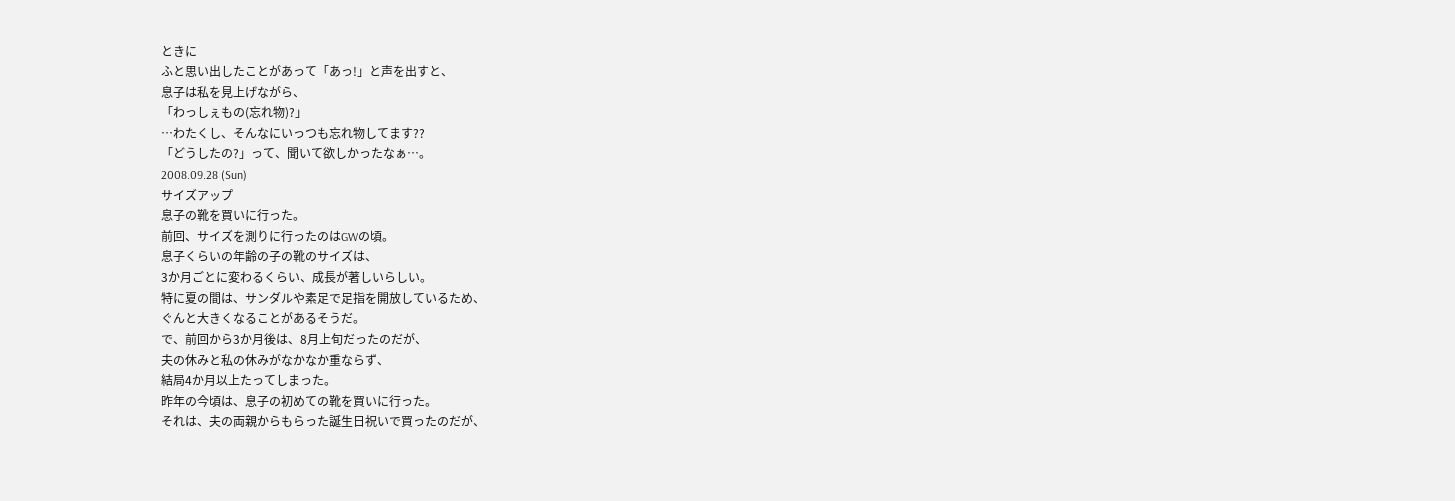ときに
ふと思い出したことがあって「あっ!」と声を出すと、
息子は私を見上げながら、
「わっしぇもの(忘れ物)?」
…わたくし、そんなにいっつも忘れ物してます??
「どうしたの?」って、聞いて欲しかったなぁ…。
2008.09.28 (Sun)
サイズアップ
息子の靴を買いに行った。
前回、サイズを測りに行ったのはGWの頃。
息子くらいの年齢の子の靴のサイズは、
3か月ごとに変わるくらい、成長が著しいらしい。
特に夏の間は、サンダルや素足で足指を開放しているため、
ぐんと大きくなることがあるそうだ。
で、前回から3か月後は、8月上旬だったのだが、
夫の休みと私の休みがなかなか重ならず、
結局4か月以上たってしまった。
昨年の今頃は、息子の初めての靴を買いに行った。
それは、夫の両親からもらった誕生日祝いで買ったのだが、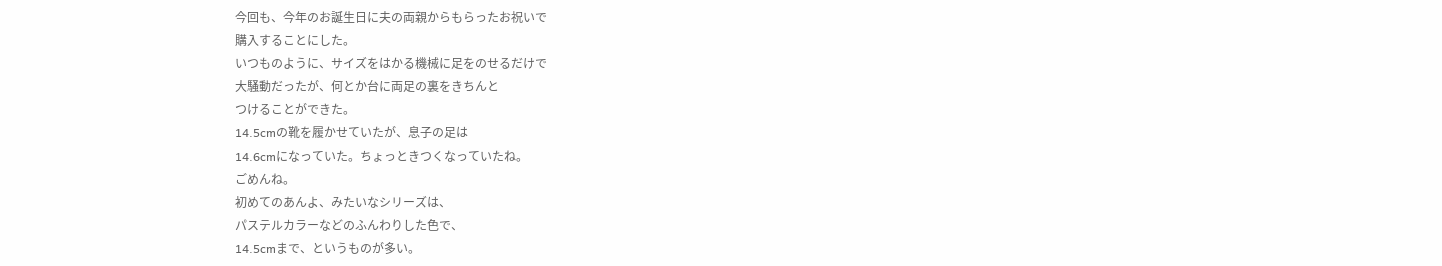今回も、今年のお誕生日に夫の両親からもらったお祝いで
購入することにした。
いつものように、サイズをはかる機械に足をのせるだけで
大騒動だったが、何とか台に両足の裏をきちんと
つけることができた。
14.5cmの靴を履かせていたが、息子の足は
14.6cmになっていた。ちょっときつくなっていたね。
ごめんね。
初めてのあんよ、みたいなシリーズは、
パステルカラーなどのふんわりした色で、
14.5cmまで、というものが多い。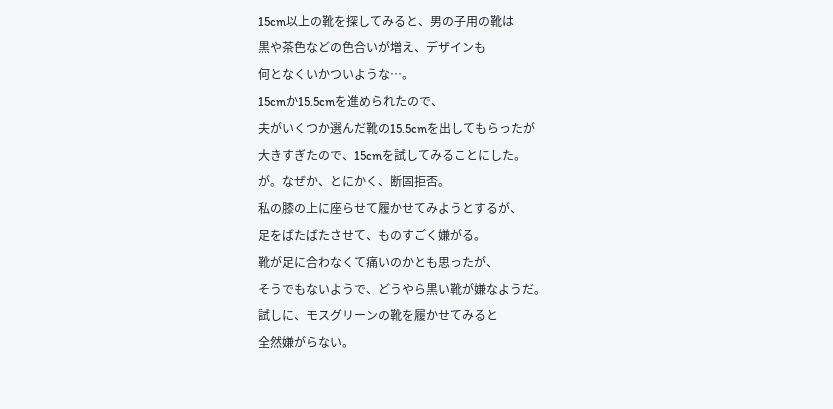15cm以上の靴を探してみると、男の子用の靴は
黒や茶色などの色合いが増え、デザインも
何となくいかついような…。
15cmか15.5cmを進められたので、
夫がいくつか選んだ靴の15.5cmを出してもらったが
大きすぎたので、15cmを試してみることにした。
が。なぜか、とにかく、断固拒否。
私の膝の上に座らせて履かせてみようとするが、
足をばたばたさせて、ものすごく嫌がる。
靴が足に合わなくて痛いのかとも思ったが、
そうでもないようで、どうやら黒い靴が嫌なようだ。
試しに、モスグリーンの靴を履かせてみると
全然嫌がらない。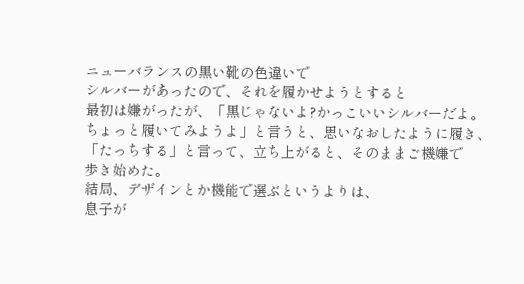ニューバランスの黒い靴の色違いで
シルバーがあったので、それを履かせようとすると
最初は嫌がったが、「黒じゃないよ?かっこいいシルバーだよ。
ちょっと履いてみようよ」と言うと、思いなおしたように履き、
「たっちする」と言って、立ち上がると、そのままご機嫌で
歩き始めた。
結局、デザインとか機能で選ぶというよりは、
息子が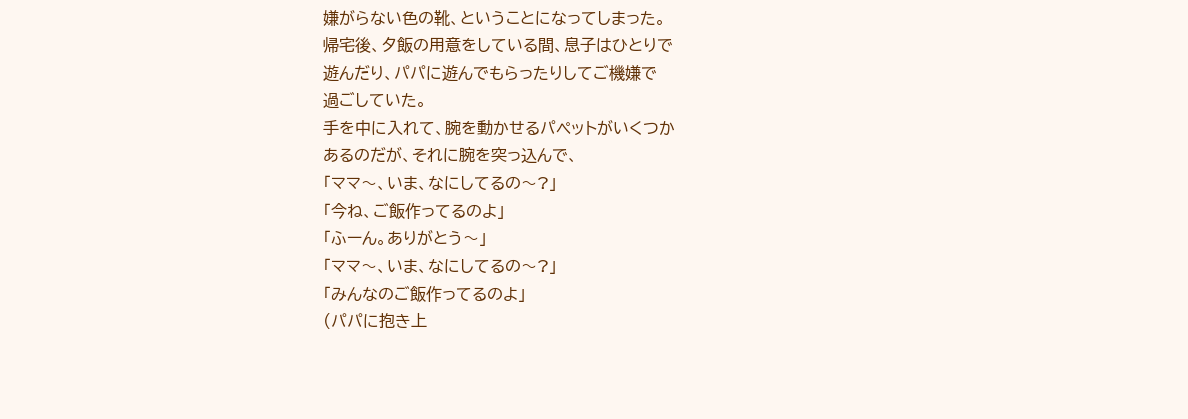嫌がらない色の靴、ということになってしまった。
帰宅後、夕飯の用意をしている間、息子はひとりで
遊んだり、パパに遊んでもらったりしてご機嫌で
過ごしていた。
手を中に入れて、腕を動かせるパペットがいくつか
あるのだが、それに腕を突っ込んで、
「ママ〜、いま、なにしてるの〜?」
「今ね、ご飯作ってるのよ」
「ふーん。ありがとう〜」
「ママ〜、いま、なにしてるの〜?」
「みんなのご飯作ってるのよ」
(パパに抱き上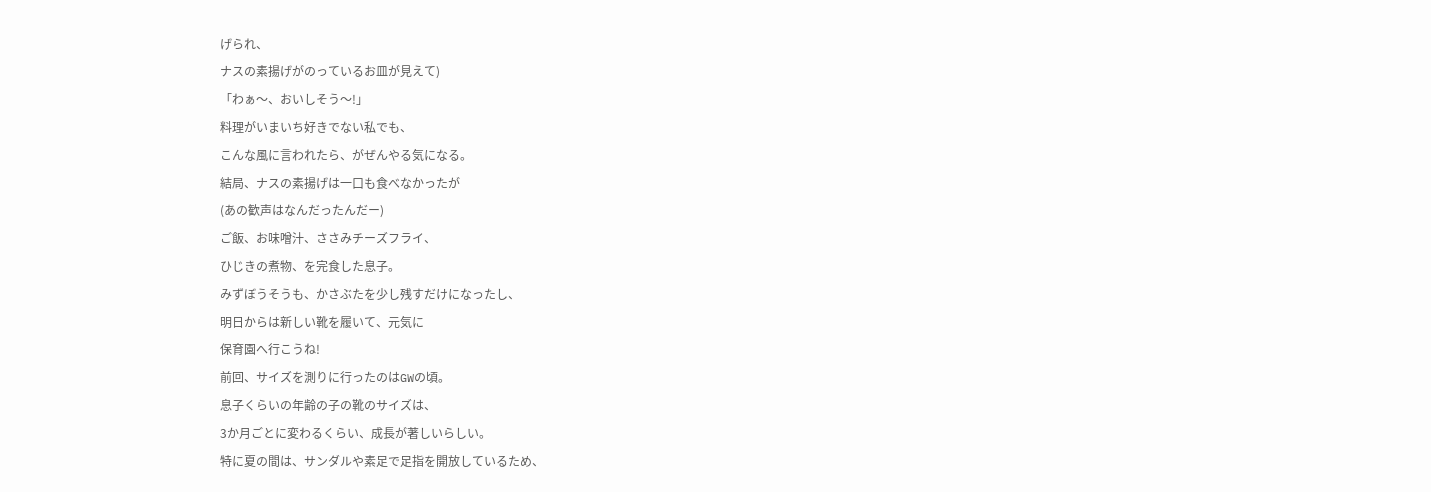げられ、
ナスの素揚げがのっているお皿が見えて)
「わぁ〜、おいしそう〜!」
料理がいまいち好きでない私でも、
こんな風に言われたら、がぜんやる気になる。
結局、ナスの素揚げは一口も食べなかったが
(あの歓声はなんだったんだー)
ご飯、お味噌汁、ささみチーズフライ、
ひじきの煮物、を完食した息子。
みずぼうそうも、かさぶたを少し残すだけになったし、
明日からは新しい靴を履いて、元気に
保育園へ行こうね!
前回、サイズを測りに行ったのはGWの頃。
息子くらいの年齢の子の靴のサイズは、
3か月ごとに変わるくらい、成長が著しいらしい。
特に夏の間は、サンダルや素足で足指を開放しているため、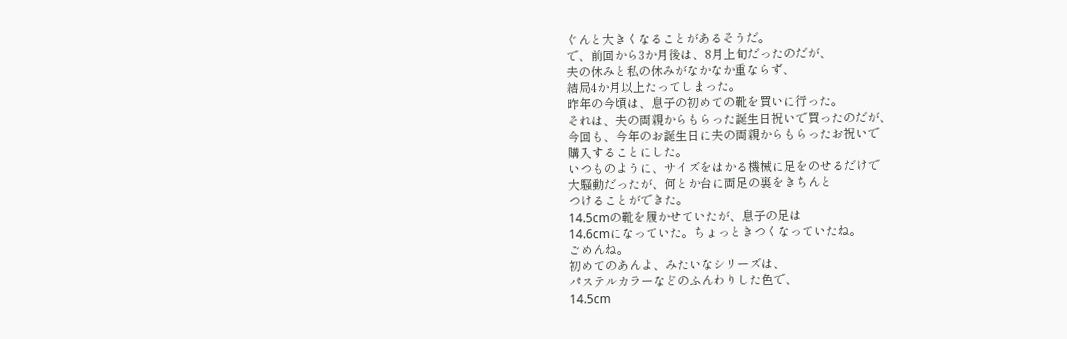ぐんと大きくなることがあるそうだ。
で、前回から3か月後は、8月上旬だったのだが、
夫の休みと私の休みがなかなか重ならず、
結局4か月以上たってしまった。
昨年の今頃は、息子の初めての靴を買いに行った。
それは、夫の両親からもらった誕生日祝いで買ったのだが、
今回も、今年のお誕生日に夫の両親からもらったお祝いで
購入することにした。
いつものように、サイズをはかる機械に足をのせるだけで
大騒動だったが、何とか台に両足の裏をきちんと
つけることができた。
14.5cmの靴を履かせていたが、息子の足は
14.6cmになっていた。ちょっときつくなっていたね。
ごめんね。
初めてのあんよ、みたいなシリーズは、
パステルカラーなどのふんわりした色で、
14.5cm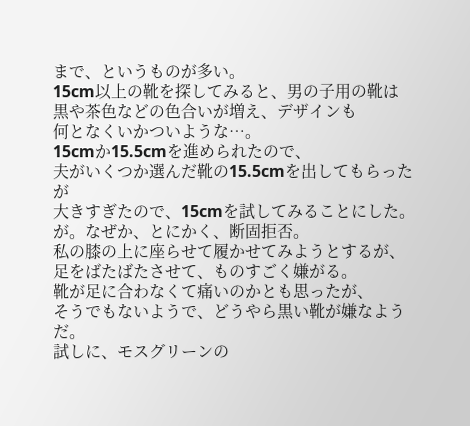まで、というものが多い。
15cm以上の靴を探してみると、男の子用の靴は
黒や茶色などの色合いが増え、デザインも
何となくいかついような…。
15cmか15.5cmを進められたので、
夫がいくつか選んだ靴の15.5cmを出してもらったが
大きすぎたので、15cmを試してみることにした。
が。なぜか、とにかく、断固拒否。
私の膝の上に座らせて履かせてみようとするが、
足をばたばたさせて、ものすごく嫌がる。
靴が足に合わなくて痛いのかとも思ったが、
そうでもないようで、どうやら黒い靴が嫌なようだ。
試しに、モスグリーンの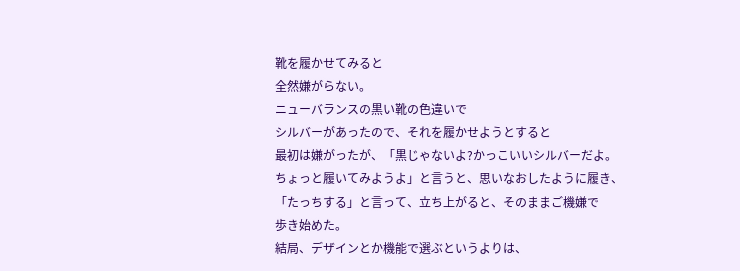靴を履かせてみると
全然嫌がらない。
ニューバランスの黒い靴の色違いで
シルバーがあったので、それを履かせようとすると
最初は嫌がったが、「黒じゃないよ?かっこいいシルバーだよ。
ちょっと履いてみようよ」と言うと、思いなおしたように履き、
「たっちする」と言って、立ち上がると、そのままご機嫌で
歩き始めた。
結局、デザインとか機能で選ぶというよりは、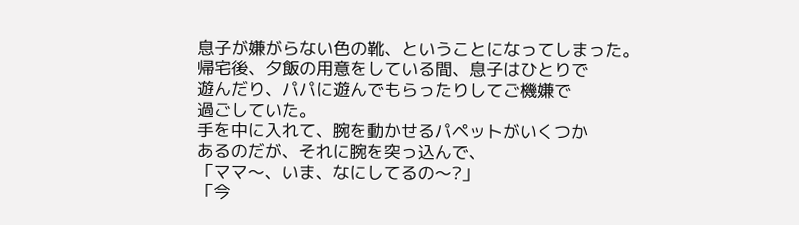息子が嫌がらない色の靴、ということになってしまった。
帰宅後、夕飯の用意をしている間、息子はひとりで
遊んだり、パパに遊んでもらったりしてご機嫌で
過ごしていた。
手を中に入れて、腕を動かせるパペットがいくつか
あるのだが、それに腕を突っ込んで、
「ママ〜、いま、なにしてるの〜?」
「今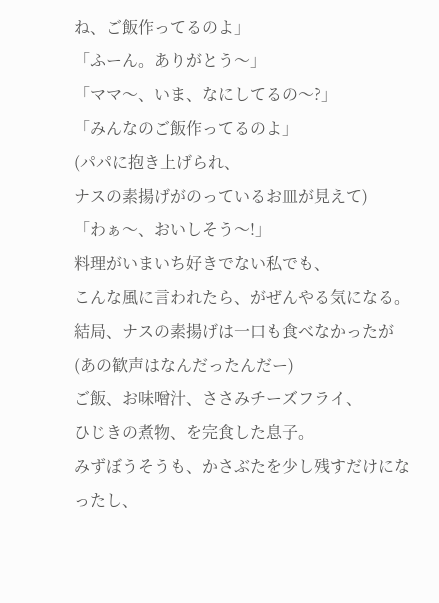ね、ご飯作ってるのよ」
「ふーん。ありがとう〜」
「ママ〜、いま、なにしてるの〜?」
「みんなのご飯作ってるのよ」
(パパに抱き上げられ、
ナスの素揚げがのっているお皿が見えて)
「わぁ〜、おいしそう〜!」
料理がいまいち好きでない私でも、
こんな風に言われたら、がぜんやる気になる。
結局、ナスの素揚げは一口も食べなかったが
(あの歓声はなんだったんだー)
ご飯、お味噌汁、ささみチーズフライ、
ひじきの煮物、を完食した息子。
みずぼうそうも、かさぶたを少し残すだけになったし、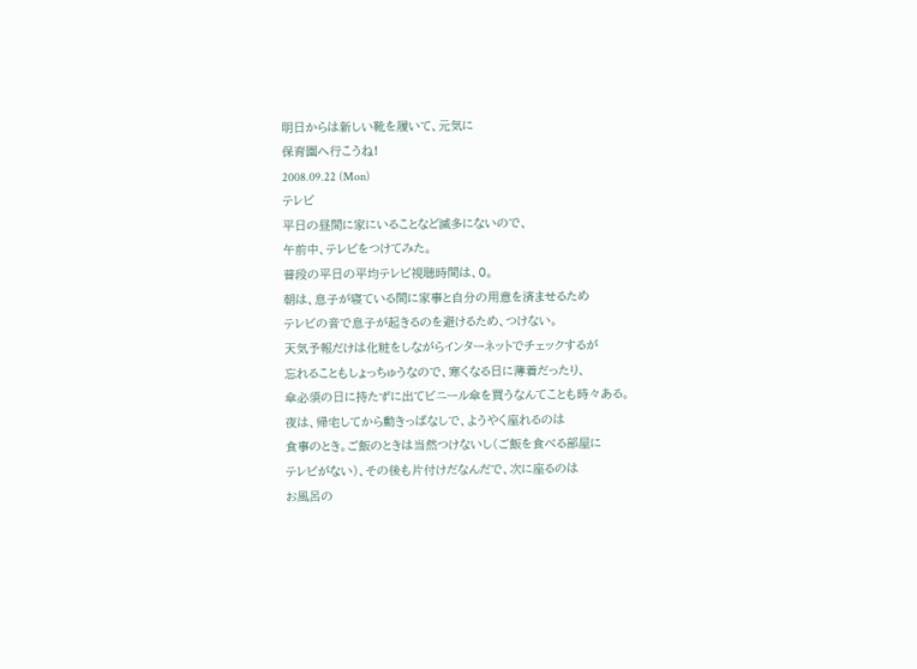明日からは新しい靴を履いて、元気に
保育園へ行こうね!
2008.09.22 (Mon)
テレビ
平日の昼間に家にいることなど滅多にないので、
午前中、テレビをつけてみた。
普段の平日の平均テレビ視聴時間は、0。
朝は、息子が寝ている間に家事と自分の用意を済ませるため
テレビの音で息子が起きるのを避けるため、つけない。
天気予報だけは化粧をしながらインターネットでチェックするが
忘れることもしょっちゅうなので、寒くなる日に薄着だったり、
傘必須の日に持たずに出てビニール傘を買うなんてことも時々ある。
夜は、帰宅してから動きっぱなしで、ようやく座れるのは
食事のとき。ご飯のときは当然つけないし(ご飯を食べる部屋に
テレビがない)、その後も片付けだなんだで、次に座るのは
お風呂の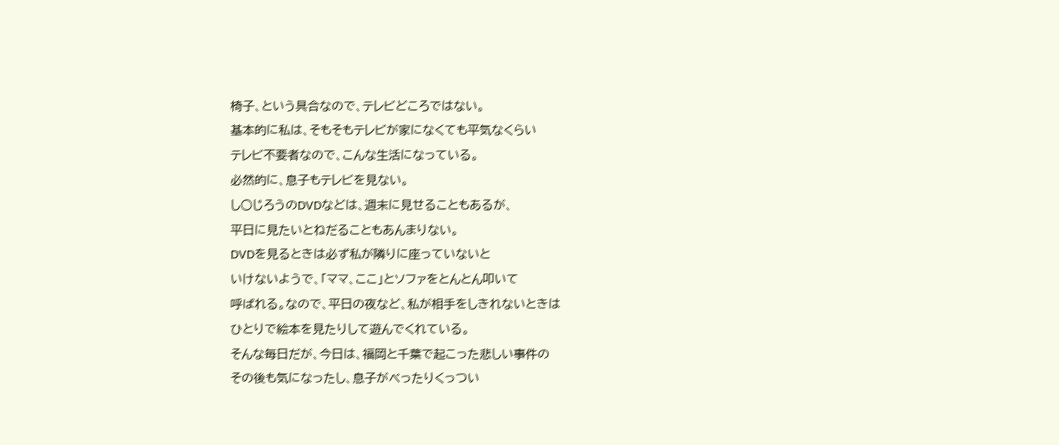椅子、という具合なので、テレビどころではない。
基本的に私は、そもそもテレビが家になくても平気なくらい
テレビ不要者なので、こんな生活になっている。
必然的に、息子もテレビを見ない。
し○じろうのDVDなどは、週末に見せることもあるが、
平日に見たいとねだることもあんまりない。
DVDを見るときは必ず私が隣りに座っていないと
いけないようで、「ママ、ここ」とソファをとんとん叩いて
呼ばれる。なので、平日の夜など、私が相手をしきれないときは
ひとりで絵本を見たりして遊んでくれている。
そんな毎日だが、今日は、福岡と千葉で起こった悲しい事件の
その後も気になったし、息子がべったりくっつい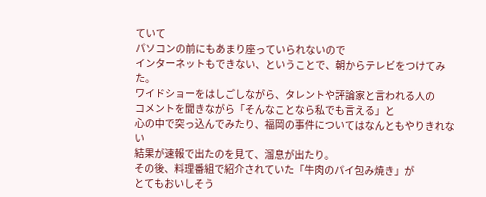ていて
パソコンの前にもあまり座っていられないので
インターネットもできない、ということで、朝からテレビをつけてみた。
ワイドショーをはしごしながら、タレントや評論家と言われる人の
コメントを聞きながら「そんなことなら私でも言える」と
心の中で突っ込んでみたり、福岡の事件についてはなんともやりきれない
結果が速報で出たのを見て、溜息が出たり。
その後、料理番組で紹介されていた「牛肉のパイ包み焼き」が
とてもおいしそう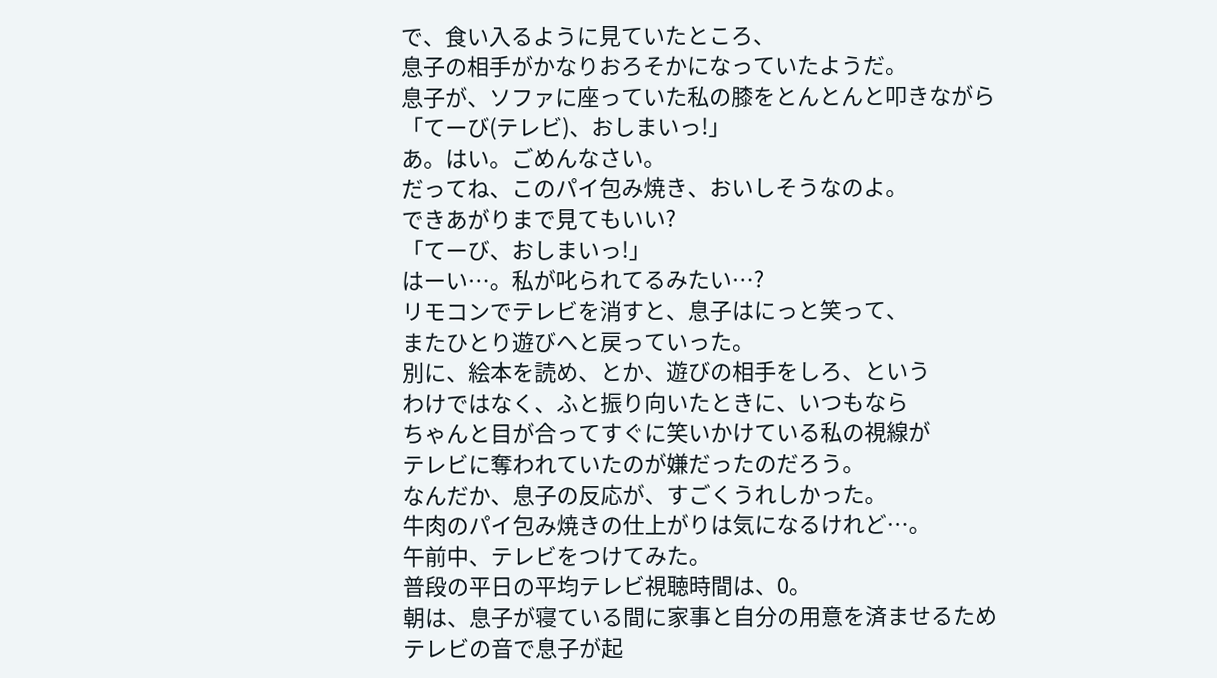で、食い入るように見ていたところ、
息子の相手がかなりおろそかになっていたようだ。
息子が、ソファに座っていた私の膝をとんとんと叩きながら
「てーび(テレビ)、おしまいっ!」
あ。はい。ごめんなさい。
だってね、このパイ包み焼き、おいしそうなのよ。
できあがりまで見てもいい?
「てーび、おしまいっ!」
はーい…。私が叱られてるみたい…?
リモコンでテレビを消すと、息子はにっと笑って、
またひとり遊びへと戻っていった。
別に、絵本を読め、とか、遊びの相手をしろ、という
わけではなく、ふと振り向いたときに、いつもなら
ちゃんと目が合ってすぐに笑いかけている私の視線が
テレビに奪われていたのが嫌だったのだろう。
なんだか、息子の反応が、すごくうれしかった。
牛肉のパイ包み焼きの仕上がりは気になるけれど…。
午前中、テレビをつけてみた。
普段の平日の平均テレビ視聴時間は、0。
朝は、息子が寝ている間に家事と自分の用意を済ませるため
テレビの音で息子が起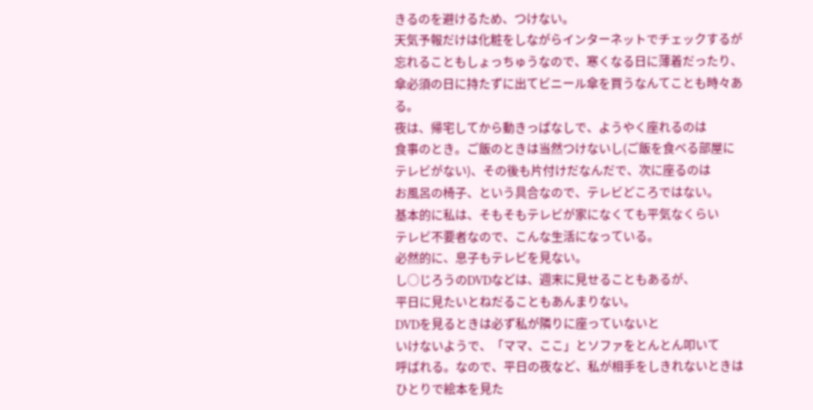きるのを避けるため、つけない。
天気予報だけは化粧をしながらインターネットでチェックするが
忘れることもしょっちゅうなので、寒くなる日に薄着だったり、
傘必須の日に持たずに出てビニール傘を買うなんてことも時々ある。
夜は、帰宅してから動きっぱなしで、ようやく座れるのは
食事のとき。ご飯のときは当然つけないし(ご飯を食べる部屋に
テレビがない)、その後も片付けだなんだで、次に座るのは
お風呂の椅子、という具合なので、テレビどころではない。
基本的に私は、そもそもテレビが家になくても平気なくらい
テレビ不要者なので、こんな生活になっている。
必然的に、息子もテレビを見ない。
し○じろうのDVDなどは、週末に見せることもあるが、
平日に見たいとねだることもあんまりない。
DVDを見るときは必ず私が隣りに座っていないと
いけないようで、「ママ、ここ」とソファをとんとん叩いて
呼ばれる。なので、平日の夜など、私が相手をしきれないときは
ひとりで絵本を見た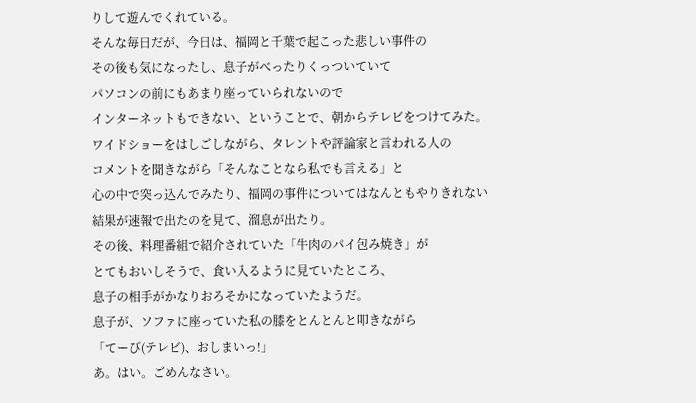りして遊んでくれている。
そんな毎日だが、今日は、福岡と千葉で起こった悲しい事件の
その後も気になったし、息子がべったりくっついていて
パソコンの前にもあまり座っていられないので
インターネットもできない、ということで、朝からテレビをつけてみた。
ワイドショーをはしごしながら、タレントや評論家と言われる人の
コメントを聞きながら「そんなことなら私でも言える」と
心の中で突っ込んでみたり、福岡の事件についてはなんともやりきれない
結果が速報で出たのを見て、溜息が出たり。
その後、料理番組で紹介されていた「牛肉のパイ包み焼き」が
とてもおいしそうで、食い入るように見ていたところ、
息子の相手がかなりおろそかになっていたようだ。
息子が、ソファに座っていた私の膝をとんとんと叩きながら
「てーび(テレビ)、おしまいっ!」
あ。はい。ごめんなさい。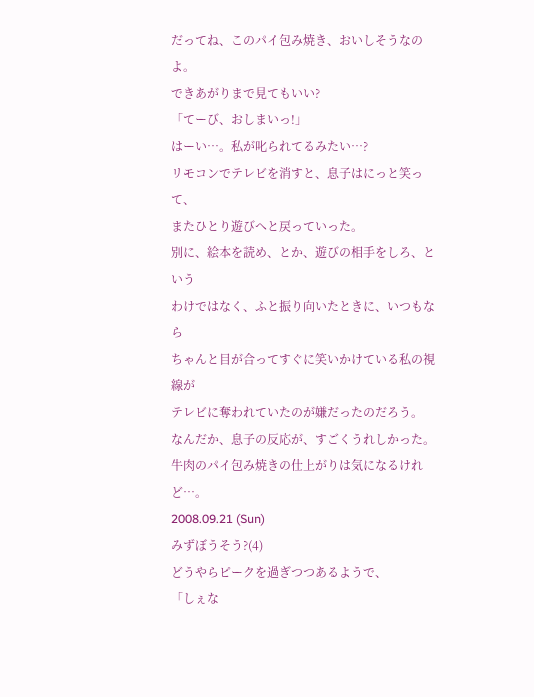だってね、このパイ包み焼き、おいしそうなのよ。
できあがりまで見てもいい?
「てーび、おしまいっ!」
はーい…。私が叱られてるみたい…?
リモコンでテレビを消すと、息子はにっと笑って、
またひとり遊びへと戻っていった。
別に、絵本を読め、とか、遊びの相手をしろ、という
わけではなく、ふと振り向いたときに、いつもなら
ちゃんと目が合ってすぐに笑いかけている私の視線が
テレビに奪われていたのが嫌だったのだろう。
なんだか、息子の反応が、すごくうれしかった。
牛肉のパイ包み焼きの仕上がりは気になるけれど…。
2008.09.21 (Sun)
みずぼうそう?(4)
どうやらピークを過ぎつつあるようで、
「しぇな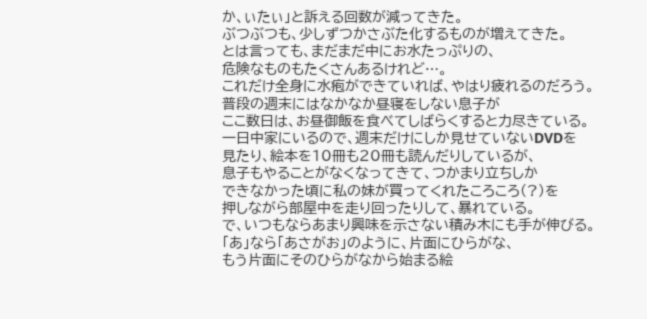か、ぃたぃ」と訴える回数が減ってきた。
ぶつぶつも、少しずつかさぶた化するものが増えてきた。
とは言っても、まだまだ中にお水たっぷりの、
危険なものもたくさんあるけれど…。
これだけ全身に水疱ができていれば、やはり疲れるのだろう。
普段の週末にはなかなか昼寝をしない息子が
ここ数日は、お昼御飯を食べてしばらくすると力尽きている。
一日中家にいるので、週末だけにしか見せていないDVDを
見たり、絵本を10冊も20冊も読んだりしているが、
息子もやることがなくなってきて、つかまり立ちしか
できなかった頃に私の妹が買ってくれたころころ(?)を
押しながら部屋中を走り回ったりして、暴れている。
で、いつもならあまり興味を示さない積み木にも手が伸びる。
「あ」なら「あさがお」のように、片面にひらがな、
もう片面にそのひらがなから始まる絵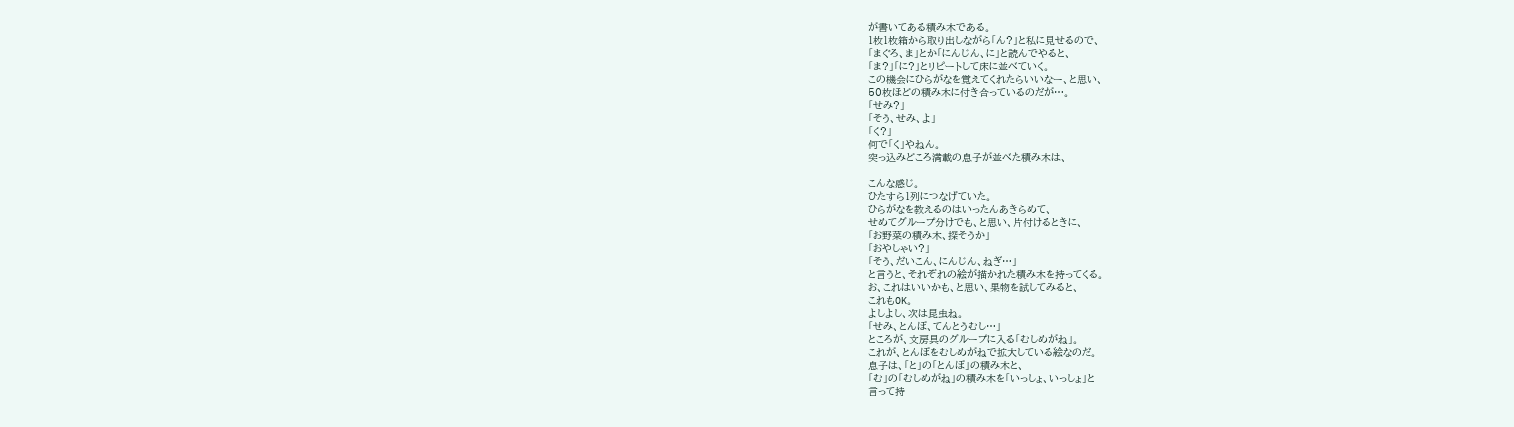が書いてある積み木である。
1枚1枚箱から取り出しながら「ん?」と私に見せるので、
「まぐろ、ま」とか「にんじん、に」と読んでやると、
「ま?」「に?」とリピートして床に並べていく。
この機会にひらがなを覚えてくれたらいいなー、と思い、
50枚ほどの積み木に付き合っているのだが…。
「せみ?」
「そう、せみ、よ」
「く?」
何で「く」やねん。
突っ込みどころ満載の息子が並べた積み木は、

こんな感じ。
ひたすら1列につなげていた。
ひらがなを教えるのはいったんあきらめて、
せめてグループ分けでも、と思い、片付けるときに、
「お野菜の積み木、探そうか」
「おやしゃい?」
「そう、だいこん、にんじん、ねぎ…」
と言うと、それぞれの絵が描かれた積み木を持ってくる。
お、これはいいかも、と思い、果物を試してみると、
これもOK。
よしよし、次は昆虫ね。
「せみ、とんぼ、てんとうむし…」
ところが、文房具のグループに入る「むしめがね」。
これが、とんぼをむしめがねで拡大している絵なのだ。
息子は、「と」の「とんぼ」の積み木と、
「む」の「むしめがね」の積み木を「いっしょ、いっしょ」と
言って持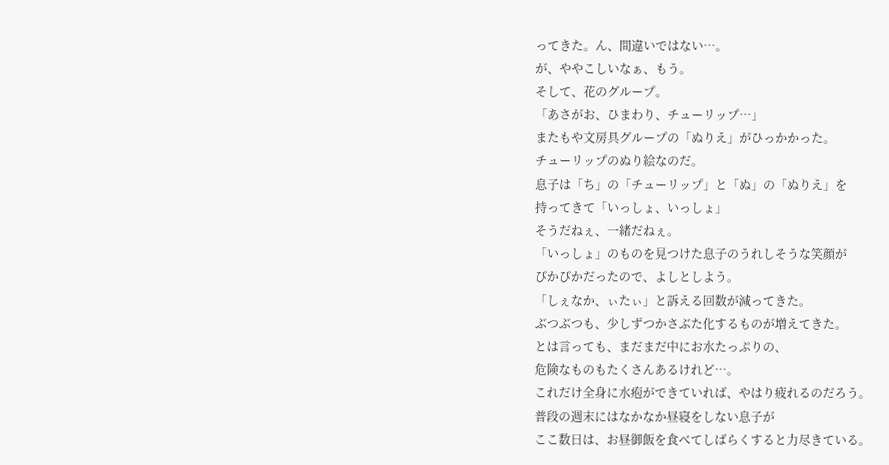ってきた。ん、間違いではない…。
が、ややこしいなぁ、もう。
そして、花のグループ。
「あさがお、ひまわり、チューリップ…」
またもや文房具グループの「ぬりえ」がひっかかった。
チューリップのぬり絵なのだ。
息子は「ち」の「チューリップ」と「ぬ」の「ぬりえ」を
持ってきて「いっしょ、いっしょ」
そうだねぇ、一緒だねぇ。
「いっしょ」のものを見つけた息子のうれしそうな笑顔が
ぴかぴかだったので、よしとしよう。
「しぇなか、ぃたぃ」と訴える回数が減ってきた。
ぶつぶつも、少しずつかさぶた化するものが増えてきた。
とは言っても、まだまだ中にお水たっぷりの、
危険なものもたくさんあるけれど…。
これだけ全身に水疱ができていれば、やはり疲れるのだろう。
普段の週末にはなかなか昼寝をしない息子が
ここ数日は、お昼御飯を食べてしばらくすると力尽きている。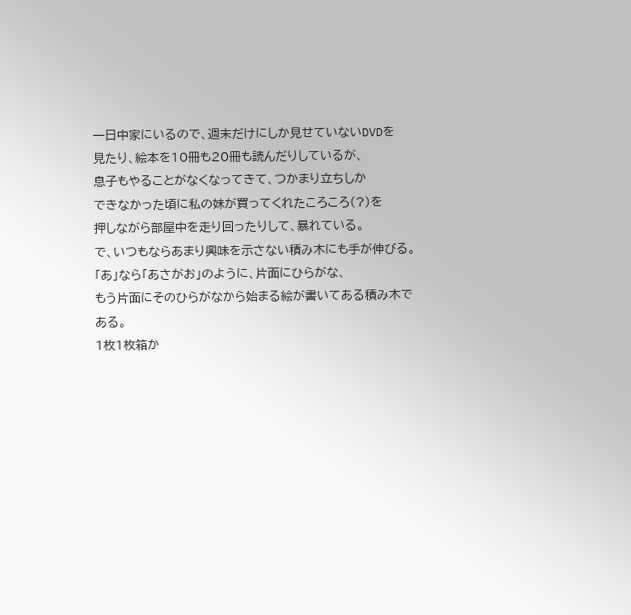一日中家にいるので、週末だけにしか見せていないDVDを
見たり、絵本を10冊も20冊も読んだりしているが、
息子もやることがなくなってきて、つかまり立ちしか
できなかった頃に私の妹が買ってくれたころころ(?)を
押しながら部屋中を走り回ったりして、暴れている。
で、いつもならあまり興味を示さない積み木にも手が伸びる。
「あ」なら「あさがお」のように、片面にひらがな、
もう片面にそのひらがなから始まる絵が書いてある積み木である。
1枚1枚箱か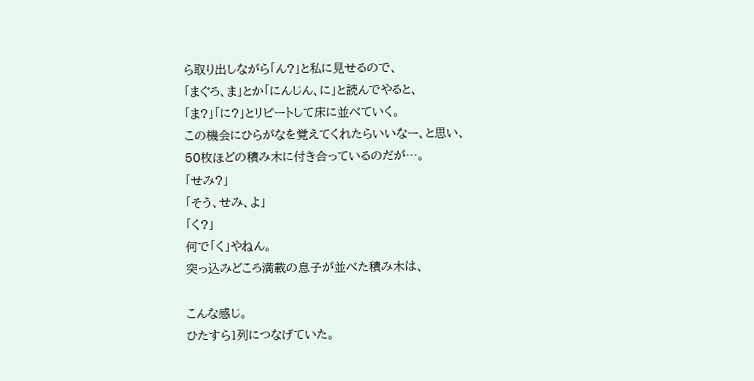ら取り出しながら「ん?」と私に見せるので、
「まぐろ、ま」とか「にんじん、に」と読んでやると、
「ま?」「に?」とリピートして床に並べていく。
この機会にひらがなを覚えてくれたらいいなー、と思い、
50枚ほどの積み木に付き合っているのだが…。
「せみ?」
「そう、せみ、よ」
「く?」
何で「く」やねん。
突っ込みどころ満載の息子が並べた積み木は、

こんな感じ。
ひたすら1列につなげていた。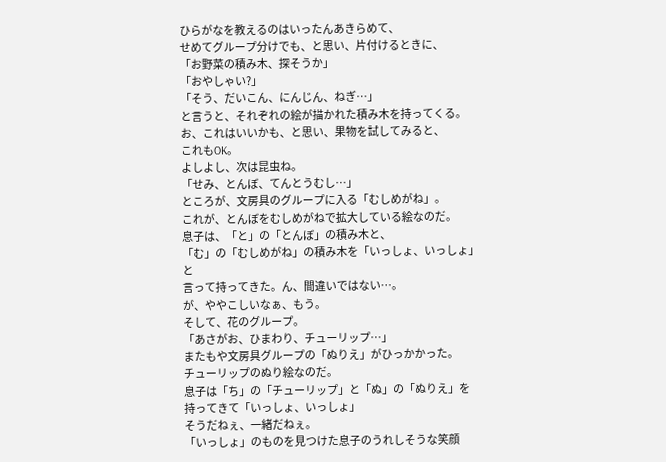ひらがなを教えるのはいったんあきらめて、
せめてグループ分けでも、と思い、片付けるときに、
「お野菜の積み木、探そうか」
「おやしゃい?」
「そう、だいこん、にんじん、ねぎ…」
と言うと、それぞれの絵が描かれた積み木を持ってくる。
お、これはいいかも、と思い、果物を試してみると、
これもOK。
よしよし、次は昆虫ね。
「せみ、とんぼ、てんとうむし…」
ところが、文房具のグループに入る「むしめがね」。
これが、とんぼをむしめがねで拡大している絵なのだ。
息子は、「と」の「とんぼ」の積み木と、
「む」の「むしめがね」の積み木を「いっしょ、いっしょ」と
言って持ってきた。ん、間違いではない…。
が、ややこしいなぁ、もう。
そして、花のグループ。
「あさがお、ひまわり、チューリップ…」
またもや文房具グループの「ぬりえ」がひっかかった。
チューリップのぬり絵なのだ。
息子は「ち」の「チューリップ」と「ぬ」の「ぬりえ」を
持ってきて「いっしょ、いっしょ」
そうだねぇ、一緒だねぇ。
「いっしょ」のものを見つけた息子のうれしそうな笑顔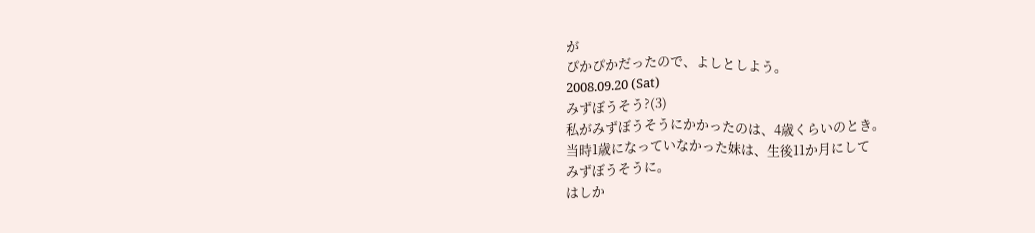が
ぴかぴかだったので、よしとしよう。
2008.09.20 (Sat)
みずぼうそう?(3)
私がみずぼうそうにかかったのは、4歳くらいのとき。
当時1歳になっていなかった妹は、生後11か月にして
みずぼうそうに。
はしか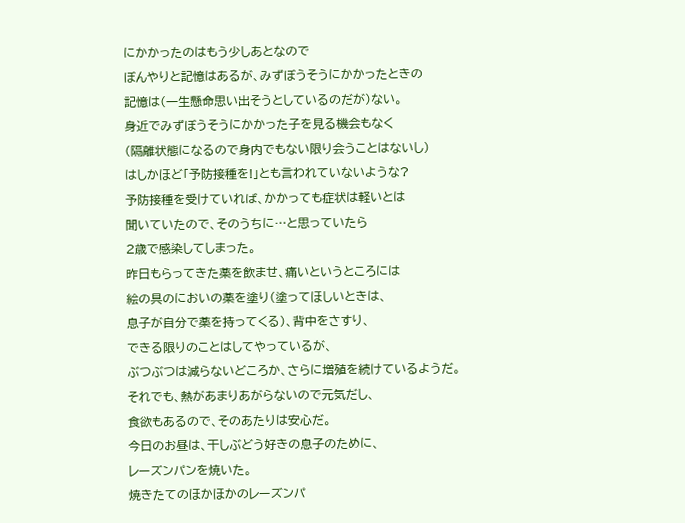にかかったのはもう少しあとなので
ぼんやりと記憶はあるが、みずぼうそうにかかったときの
記憶は(一生懸命思い出そうとしているのだが)ない。
身近でみずぼうそうにかかった子を見る機会もなく
(隔離状態になるので身内でもない限り会うことはないし)
はしかほど「予防接種を!」とも言われていないような?
予防接種を受けていれば、かかっても症状は軽いとは
聞いていたので、そのうちに…と思っていたら
2歳で感染してしまった。
昨日もらってきた薬を飲ませ、痛いというところには
絵の具のにおいの薬を塗り(塗ってほしいときは、
息子が自分で薬を持ってくる)、背中をさすり、
できる限りのことはしてやっているが、
ぶつぶつは減らないどころか、さらに増殖を続けているようだ。
それでも、熱があまりあがらないので元気だし、
食欲もあるので、そのあたりは安心だ。
今日のお昼は、干しぶどう好きの息子のために、
レーズンパンを焼いた。
焼きたてのほかほかのレーズンパ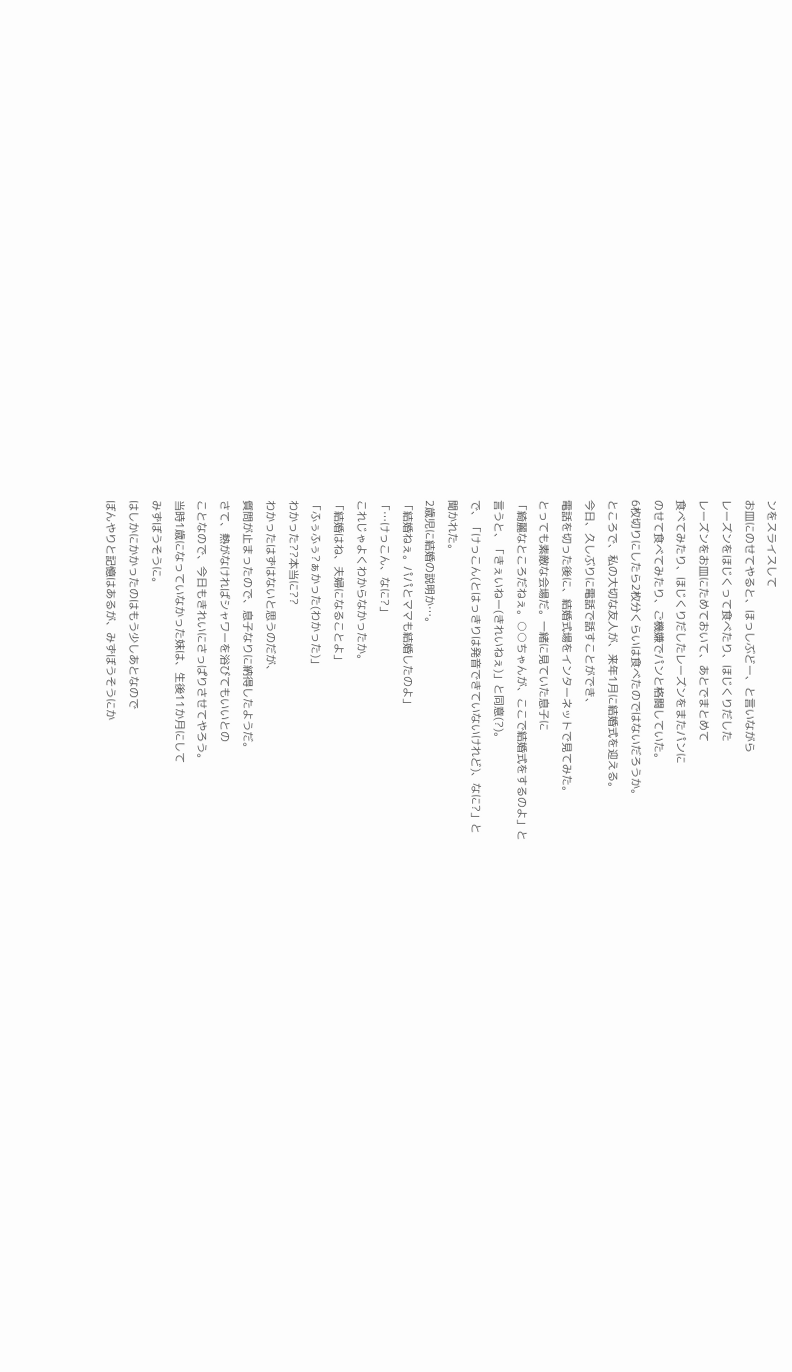ンをスライスして
お皿にのせてやると、ほっしぶどー、と言いながら
レーズンをほじくって食べたり、ほじくりだした
レーズンをお皿にためておいて、あとでまとめて
食べてみたり、ほじくりだしたレーズンをまたパンに
のせて食べてみたり、ご機嫌でパンと格闘していた。
6枚切りにしたら2枚分くらいは食べたのではないだろうか。
ところで、私の大切な友人が、来年1月に結婚式を迎える。
今日、久しぶりに電話で話すことができ、
電話を切った後に、結婚式場をインターネットで見てみた。
とっても素敵な会場だ。一緒に見ていた息子に
「綺麗なところだねぇ。○○ちゃんが、ここで結婚式をするのよ」と
言うと、「きぇいねー(きれいねぇ)」と同意(?)。
で、「けっこん(とはっきりは発音できていないけれど)、なに?」と
聞かれた。
2歳児に結婚の説明か…。
「結婚ねぇ。パパとママも結婚したのよ」
「…けっこん、なに?」
これじゃよくわからなかったか。
「結婚はね、夫婦になることよ」
「ふぅふぅ?ぁかった(わかった)」
わかった??本当に??
わかったはずはないと思うのだが、
質問が止まったので、息子なりに納得したようだ。
さて、熱がなければシャワーを浴びてもいいとの
ことなので、今日もきれいにさっぱりさせてやろう。
当時1歳になっていなかった妹は、生後11か月にして
みずぼうそうに。
はしかにかかったのはもう少しあとなので
ぼんやりと記憶はあるが、みずぼうそうにか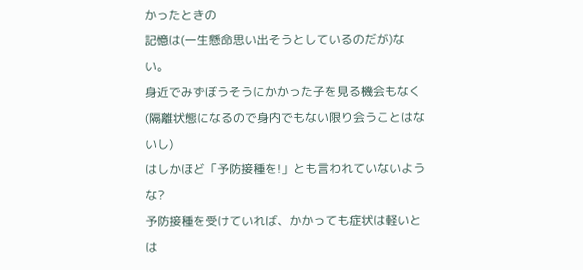かったときの
記憶は(一生懸命思い出そうとしているのだが)ない。
身近でみずぼうそうにかかった子を見る機会もなく
(隔離状態になるので身内でもない限り会うことはないし)
はしかほど「予防接種を!」とも言われていないような?
予防接種を受けていれば、かかっても症状は軽いとは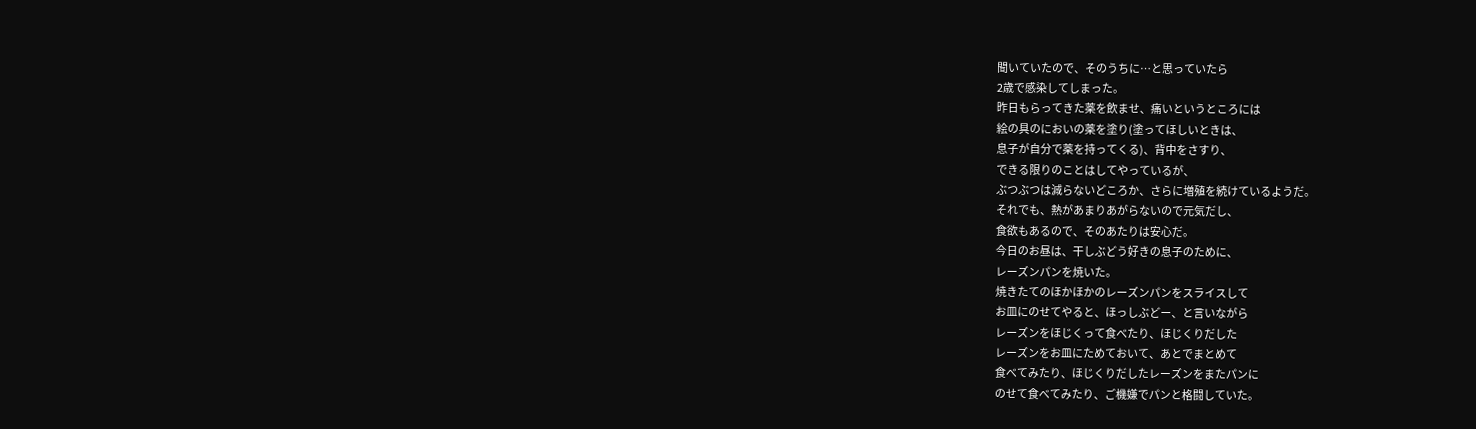聞いていたので、そのうちに…と思っていたら
2歳で感染してしまった。
昨日もらってきた薬を飲ませ、痛いというところには
絵の具のにおいの薬を塗り(塗ってほしいときは、
息子が自分で薬を持ってくる)、背中をさすり、
できる限りのことはしてやっているが、
ぶつぶつは減らないどころか、さらに増殖を続けているようだ。
それでも、熱があまりあがらないので元気だし、
食欲もあるので、そのあたりは安心だ。
今日のお昼は、干しぶどう好きの息子のために、
レーズンパンを焼いた。
焼きたてのほかほかのレーズンパンをスライスして
お皿にのせてやると、ほっしぶどー、と言いながら
レーズンをほじくって食べたり、ほじくりだした
レーズンをお皿にためておいて、あとでまとめて
食べてみたり、ほじくりだしたレーズンをまたパンに
のせて食べてみたり、ご機嫌でパンと格闘していた。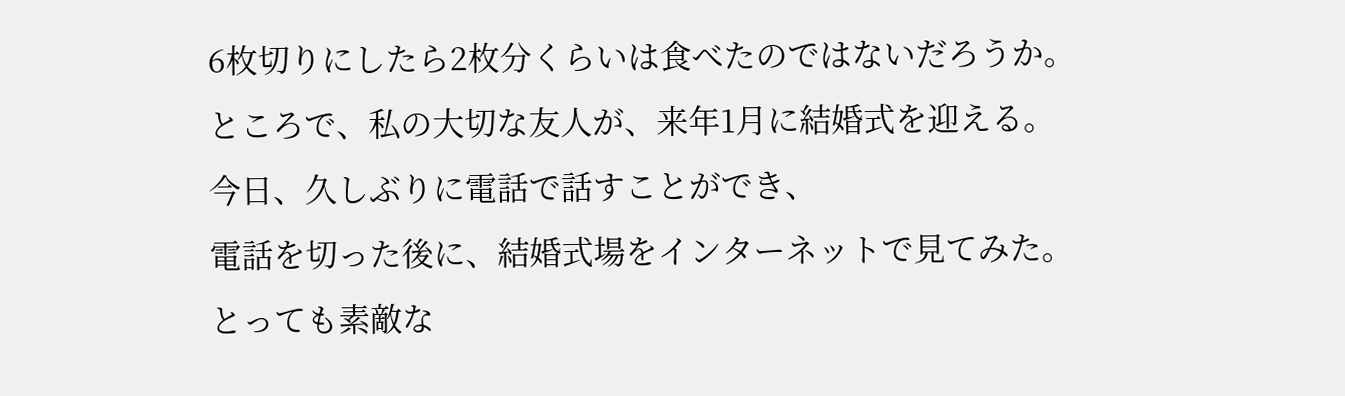6枚切りにしたら2枚分くらいは食べたのではないだろうか。
ところで、私の大切な友人が、来年1月に結婚式を迎える。
今日、久しぶりに電話で話すことができ、
電話を切った後に、結婚式場をインターネットで見てみた。
とっても素敵な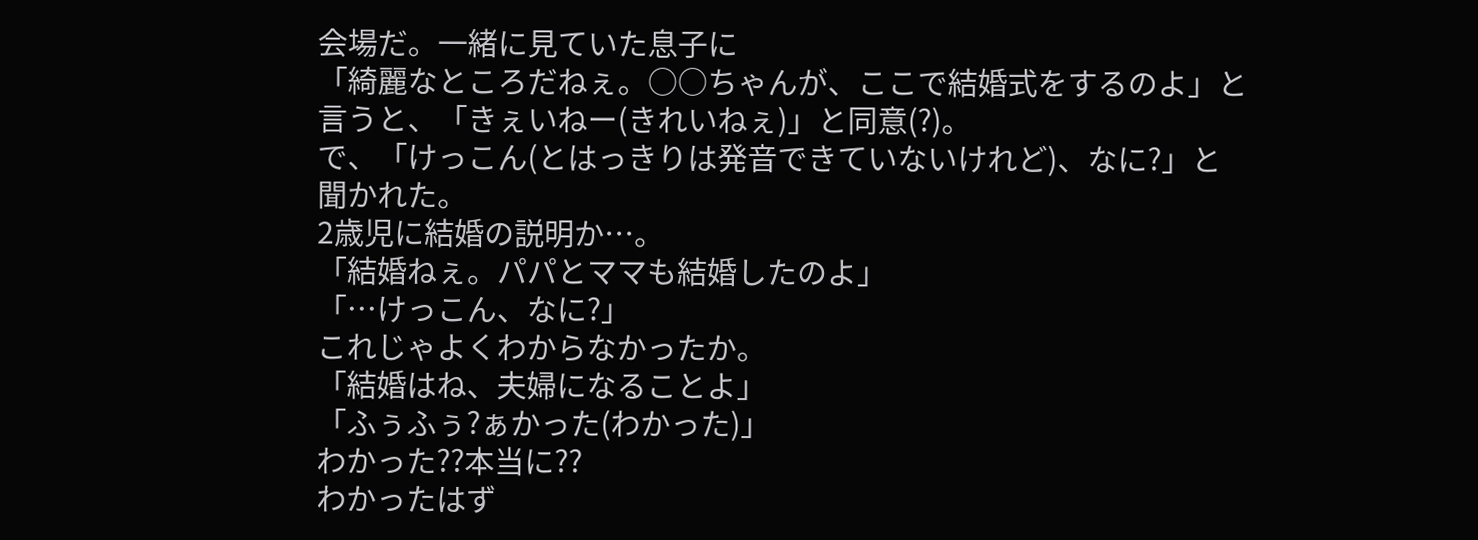会場だ。一緒に見ていた息子に
「綺麗なところだねぇ。○○ちゃんが、ここで結婚式をするのよ」と
言うと、「きぇいねー(きれいねぇ)」と同意(?)。
で、「けっこん(とはっきりは発音できていないけれど)、なに?」と
聞かれた。
2歳児に結婚の説明か…。
「結婚ねぇ。パパとママも結婚したのよ」
「…けっこん、なに?」
これじゃよくわからなかったか。
「結婚はね、夫婦になることよ」
「ふぅふぅ?ぁかった(わかった)」
わかった??本当に??
わかったはず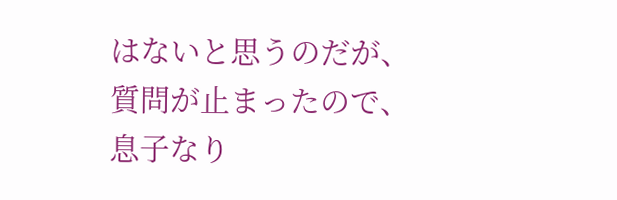はないと思うのだが、
質問が止まったので、息子なり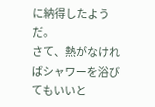に納得したようだ。
さて、熱がなければシャワーを浴びてもいいと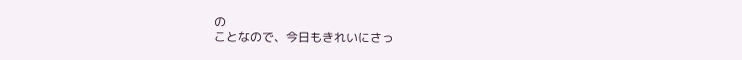の
ことなので、今日もきれいにさっ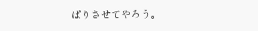ぱりさせてやろう。